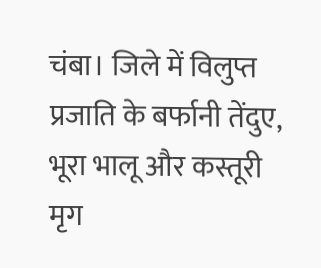चंबा। जिले में विलुप्त प्रजाति के बर्फानी तेंदुए, भूरा भालू और कस्तूरी मृग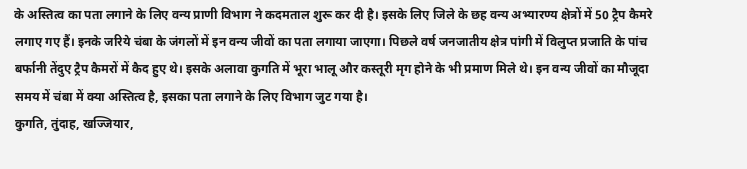के अस्तित्व का पता लगाने के लिए वन्य प्राणी विभाग ने कदमताल शुरू कर दी है। इसके लिए जिले के छह वन्य अभ्यारण्य क्षेत्रों में 50 ट्रैप कैमरे लगाए गए हैं। इनके जरिये चंबा के जंगलों में इन वन्य जीवों का पता लगाया जाएगा। पिछले वर्ष जनजातीय क्षेत्र पांगी में विलुप्त प्रजाति के पांच बर्फानी तेंदुए ट्रैप कैमरों में कैद हुए थे। इसके अलावा कुगति में भूरा भालू और कस्तूरी मृग होने के भी प्रमाण मिले थे। इन वन्य जीवों का मौजूदा समय में चंबा में क्या अस्तित्व है, इसका पता लगाने के लिए विभाग जुट गया है।
कुगति, तुंदाह, खज्जियार,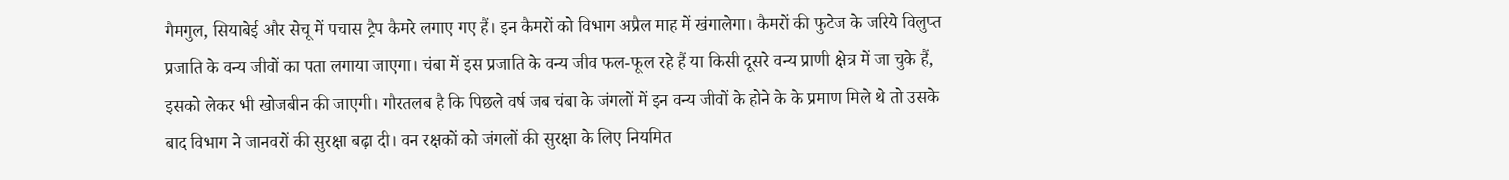गैमगुल, सियाबेई और सेचू में पचास ट्रैप कैमरे लगाए गए हैं। इन कैमरों को विभाग अप्रैल माह में खंगालेगा। कैमरों की फुटेज के जरिये विलुप्त प्रजाति के वन्य जीवों का पता लगाया जाएगा। चंबा में इस प्रजाति के वन्य जीव फल-फूल रहे हैं या किसी दूसरे वन्य प्राणी क्षेत्र में जा चुके हैं, इसको लेकर भी खोजबीन की जाएगी। गौरतलब है कि पिछले वर्ष जब चंबा के जंगलों में इन वन्य जीवों के होने के के प्रमाण मिले थे तो उसके बाद विभाग ने जानवरों की सुरक्षा बढ़ा दी। वन रक्षकों को जंगलों की सुरक्षा के लिए नियमित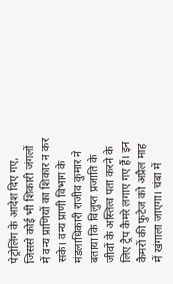पेट्रोलिंग के आदेश दिए गए, जिससे कोई भी शिकारी जंगलों में वन्य प्राणियों का शिकार न कर सके। वन्य प्राणी विभाग के मंडलाधिकारी राजीव कुमार ने बताया कि विलुप्त प्रजाति के जीवों के अस्तित्व पता करने के लिए ट्रैप कैमरे लगाए गए हैं। इन कैमरों की फुटेज को अप्रैल माह में खंगाला जाएगा। चंबा में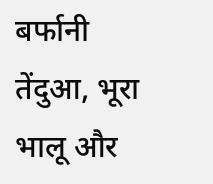बर्फानी तेंदुआ, भूरा भालू और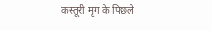कस्तूरी मृग के पिछले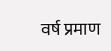वर्ष प्रमाण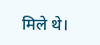मिले थे।